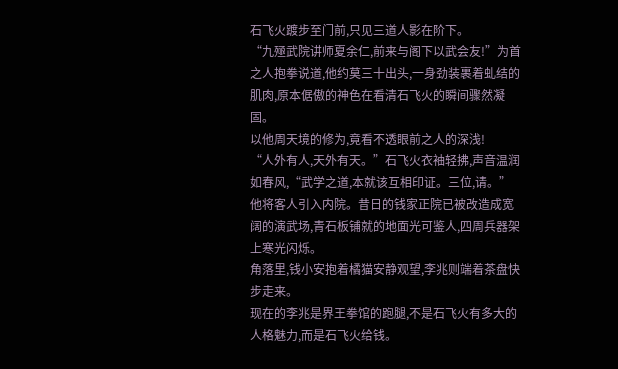石飞火踱步至门前,只见三道人影在阶下。
“九殛武院讲师夏余仁,前来与阁下以武会友!”为首之人抱拳说道,他约莫三十出头,一身劲装裹着虬结的肌肉,原本倨傲的神色在看清石飞火的瞬间骤然凝固。
以他周天境的修为,竟看不透眼前之人的深浅!
“人外有人,天外有天。”石飞火衣袖轻拂,声音温润如春风,“武学之道,本就该互相印证。三位,请。”
他将客人引入内院。昔日的钱家正院已被改造成宽阔的演武场,青石板铺就的地面光可鉴人,四周兵器架上寒光闪烁。
角落里,钱小安抱着橘猫安静观望,李兆则端着茶盘快步走来。
现在的李兆是界王拳馆的跑腿,不是石飞火有多大的人格魅力,而是石飞火给钱。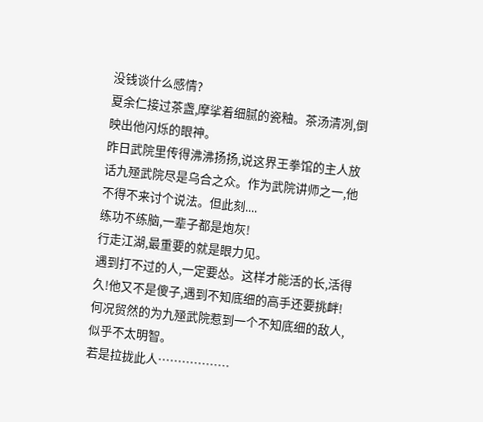没钱谈什么感情?
夏余仁接过茶盏,摩挲着细腻的瓷釉。茶汤清冽,倒映出他闪烁的眼神。
昨日武院里传得沸沸扬扬,说这界王拳馆的主人放话九殛武院尽是乌合之众。作为武院讲师之一,他不得不来讨个说法。但此刻....
练功不练脑,一辈子都是炮灰!
行走江湖,最重要的就是眼力见。
遇到打不过的人,一定要怂。这样才能活的长,活得久!他又不是傻子,遇到不知底细的高手还要挑衅!
何况贸然的为九殛武院惹到一个不知底细的敌人,似乎不太明智。
若是拉拢此人………………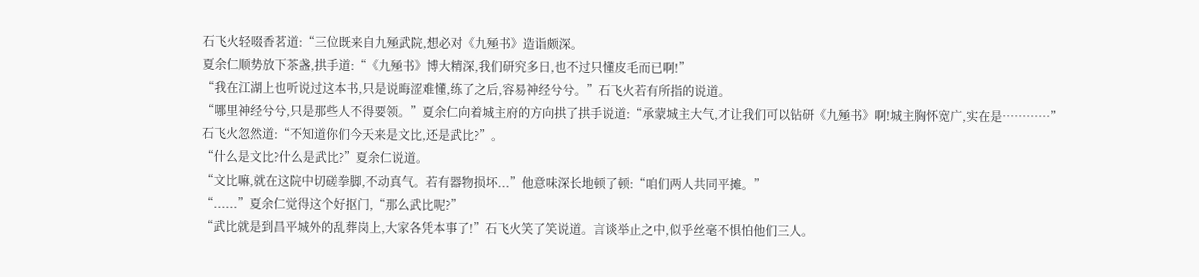石飞火轻啜香茗道:“三位既来自九殛武院,想必对《九殛书》造诣颇深。
夏余仁顺势放下茶盏,拱手道:“《九殛书》博大精深,我们研究多日,也不过只懂皮毛而已啊!”
“我在江湖上也听说过这本书,只是说晦涩难懂,练了之后,容易神经兮兮。”石飞火若有所指的说道。
“哪里神经兮兮,只是那些人不得要领。”夏余仁向着城主府的方向拱了拱手说道:“承蒙城主大气,才让我们可以钻研《九殛书》啊!城主胸怀宽广,实在是…………”
石飞火忽然道:“不知道你们今天来是文比,还是武比?”。
“什么是文比?什么是武比?”夏余仁说道。
“文比嘛,就在这院中切磋拳脚,不动真气。若有器物损坏...”他意味深长地顿了顿:“咱们两人共同平摊。”
“......”夏余仁觉得这个好抠门,“那么武比呢?”
“武比就是到昌平城外的乱葬岗上,大家各凭本事了!”石飞火笑了笑说道。言谈举止之中,似乎丝毫不惧怕他们三人。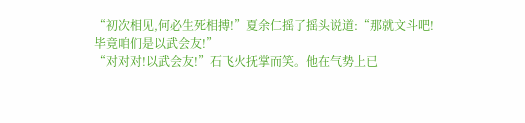“初次相见,何必生死相搏!”夏余仁摇了摇头说道:“那就文斗吧!毕竟咱们是以武会友!”
“对对对!以武会友!”石飞火抚掌而笑。他在气势上已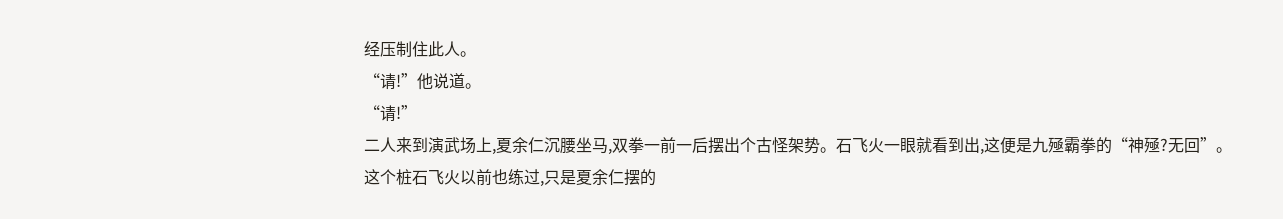经压制住此人。
“请!”他说道。
“请!”
二人来到演武场上,夏余仁沉腰坐马,双拳一前一后摆出个古怪架势。石飞火一眼就看到出,这便是九殛霸拳的“神殛?无回”。
这个桩石飞火以前也练过,只是夏余仁摆的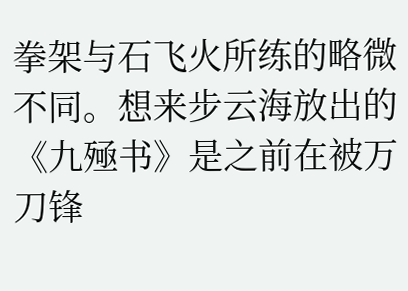拳架与石飞火所练的略微不同。想来步云海放出的《九殛书》是之前在被万刀锋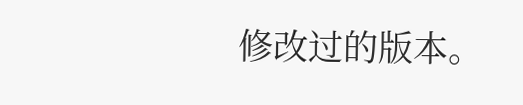修改过的版本。